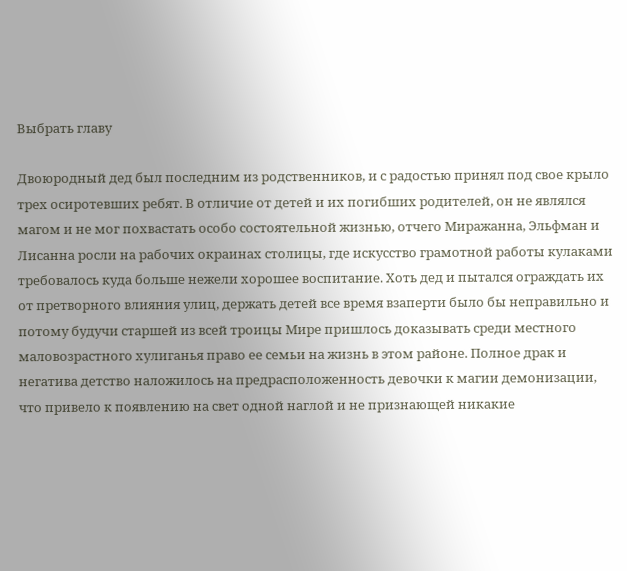Выбрать главу

Двоюродный дед был последним из родственников, и с радостью принял под свое крыло трех осиротевших ребят. В отличие от детей и их погибших родителей, он не являлся магом и не мог похвастать особо состоятельной жизнью, отчего Миражанна, Эльфман и Лисанна росли на рабочих окраинах столицы, где искусство грамотной работы кулаками требовалось куда больше нежели хорошее воспитание. Хоть дед и пытался ограждать их от претворного влияния улиц, держать детей все время взаперти было бы неправильно и потому будучи старшей из всей троицы Мире пришлось доказывать среди местного маловозрастного хулиганья право ее семьи на жизнь в этом районе. Полное драк и негатива детство наложилось на предрасположенность девочки к магии демонизации, что привело к появлению на свет одной наглой и не признающей никакие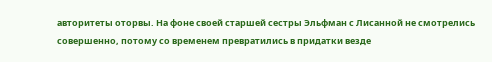авторитеты оторвы. На фоне своей старшей сестры Эльфман с Лисанной не смотрелись совершенно, потому со временем превратились в придатки везде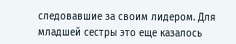следовавшие за своим лидером. Для младшей сестры это еще казалось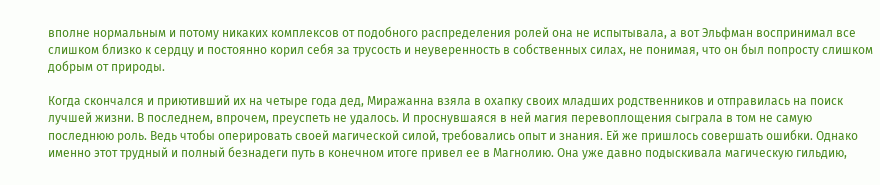вполне нормальным и потому никаких комплексов от подобного распределения ролей она не испытывала, а вот Эльфман воспринимал все слишком близко к сердцу и постоянно корил себя за трусость и неуверенность в собственных силах, не понимая, что он был попросту слишком добрым от природы.

Когда скончался и приютивший их на четыре года дед, Миражанна взяла в охапку своих младших родственников и отправилась на поиск лучшей жизни. В последнем, впрочем, преуспеть не удалось. И проснувшаяся в ней магия перевоплощения сыграла в том не самую последнюю роль. Ведь чтобы оперировать своей магической силой, требовались опыт и знания. Ей же пришлось совершать ошибки. Однако именно этот трудный и полный безнадеги путь в конечном итоге привел ее в Магнолию. Она уже давно подыскивала магическую гильдию,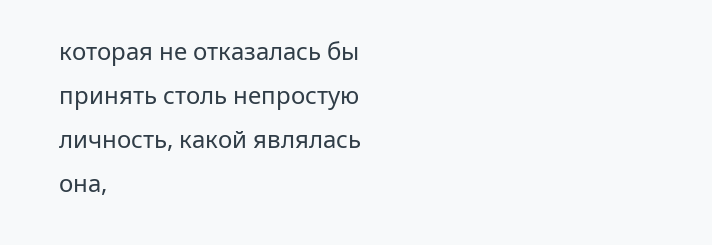которая не отказалась бы принять столь непростую личность, какой являлась она,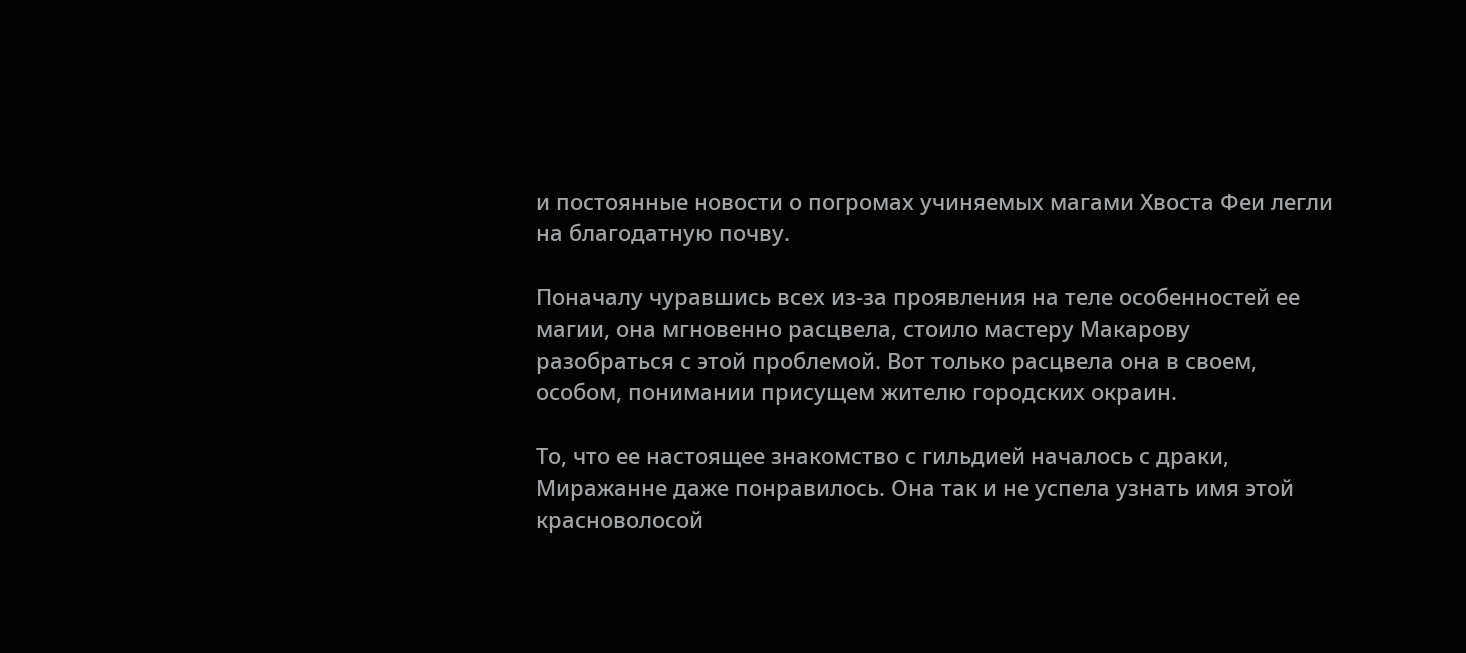и постоянные новости о погромах учиняемых магами Хвоста Феи легли на благодатную почву.

Поначалу чуравшись всех из-за проявления на теле особенностей ее магии, она мгновенно расцвела, стоило мастеру Макарову разобраться с этой проблемой. Вот только расцвела она в своем, особом, понимании присущем жителю городских окраин.

То, что ее настоящее знакомство с гильдией началось с драки, Миражанне даже понравилось. Она так и не успела узнать имя этой красноволосой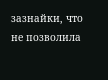зазнайки, что не позволила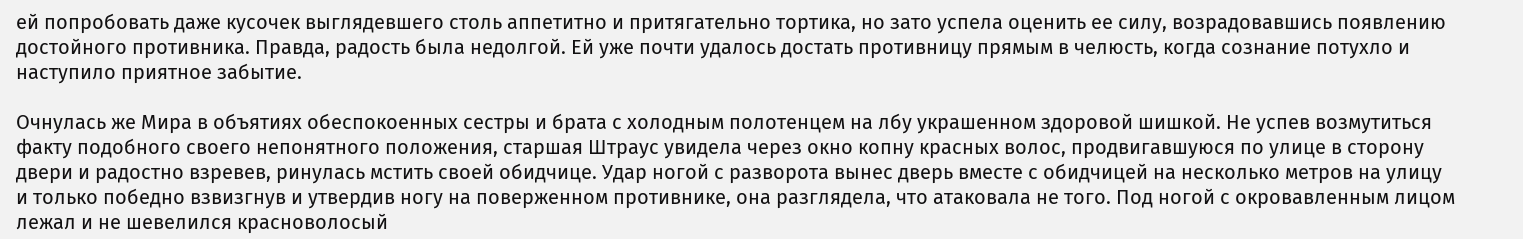ей попробовать даже кусочек выглядевшего столь аппетитно и притягательно тортика, но зато успела оценить ее силу, возрадовавшись появлению достойного противника. Правда, радость была недолгой. Ей уже почти удалось достать противницу прямым в челюсть, когда сознание потухло и наступило приятное забытие.

Очнулась же Мира в объятиях обеспокоенных сестры и брата с холодным полотенцем на лбу украшенном здоровой шишкой. Не успев возмутиться факту подобного своего непонятного положения, старшая Штраус увидела через окно копну красных волос, продвигавшуюся по улице в сторону двери и радостно взревев, ринулась мстить своей обидчице. Удар ногой с разворота вынес дверь вместе с обидчицей на несколько метров на улицу и только победно взвизгнув и утвердив ногу на поверженном противнике, она разглядела, что атаковала не того. Под ногой с окровавленным лицом лежал и не шевелился красноволосый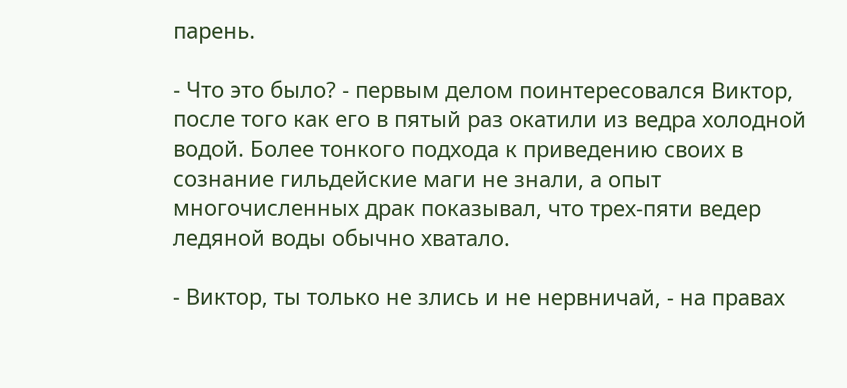парень.

- Что это было? - первым делом поинтересовался Виктор, после того как его в пятый раз окатили из ведра холодной водой. Более тонкого подхода к приведению своих в сознание гильдейские маги не знали, а опыт многочисленных драк показывал, что трех-пяти ведер ледяной воды обычно хватало.

- Виктор, ты только не злись и не нервничай, - на правах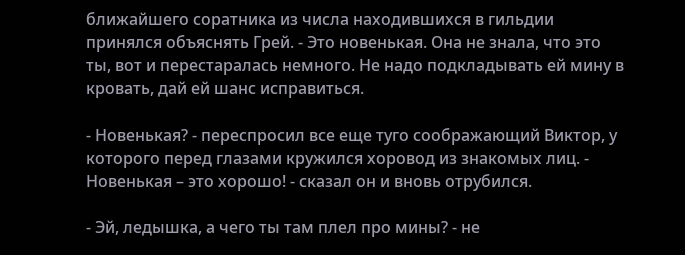ближайшего соратника из числа находившихся в гильдии принялся объяснять Грей. - Это новенькая. Она не знала, что это ты, вот и перестаралась немного. Не надо подкладывать ей мину в кровать, дай ей шанс исправиться.

- Новенькая? - переспросил все еще туго соображающий Виктор, у которого перед глазами кружился хоровод из знакомых лиц. - Новенькая – это хорошо! - сказал он и вновь отрубился.

- Эй, ледышка, а чего ты там плел про мины? - не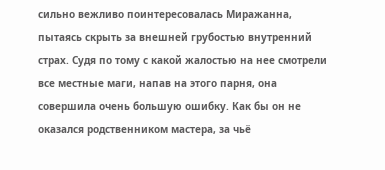сильно вежливо поинтересовалась Миражанна, пытаясь скрыть за внешней грубостью внутренний страх. Судя по тому с какой жалостью на нее смотрели все местные маги, напав на этого парня, она совершила очень большую ошибку. Как бы он не оказался родственником мастера, за чьё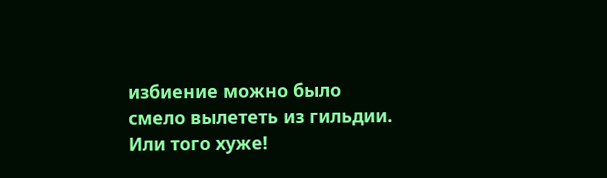избиение можно было смело вылететь из гильдии. Или того хуже!